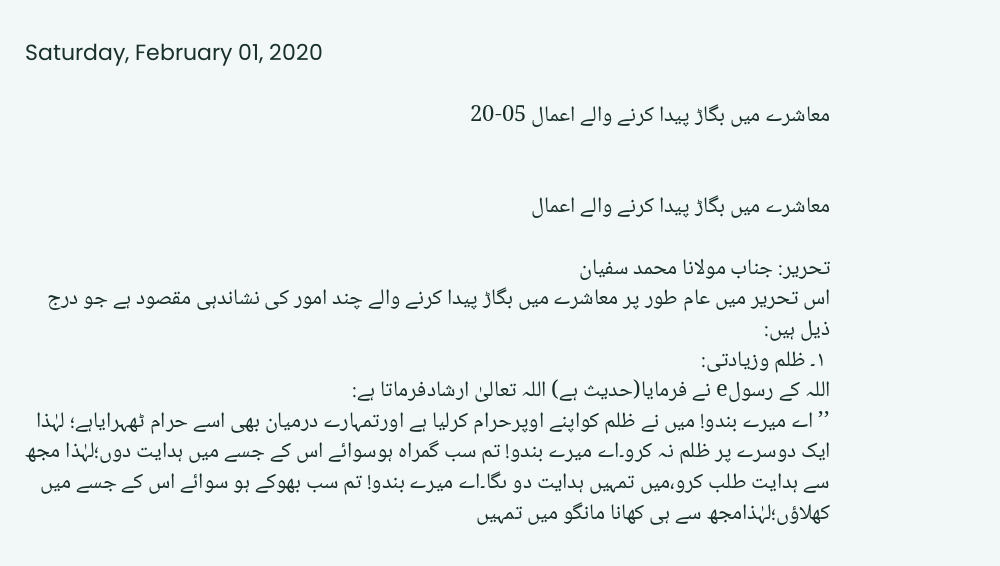Saturday, February 01, 2020

معاشرے میں بگاڑ پیدا کرنے والے اعمال 05-20


معاشرے میں بگاڑ پیدا کرنے والے اعمال

تحریر: جناب مولانا محمد سفیان
اس تحریر میں عام طور پر معاشرے میں بگاڑ پیدا کرنے والے چند امور کی نشاندہی مقصود ہے جو درج ذیل ہیں:
 ۱۔ ظلم وزیادتی:
اللہ کے رسولe نے فرمایا(حدیث ہے) اللہ تعالیٰ ارشادفرماتا ہے:
’’اے میرے بندو! میں نے ظلم کواپنے اوپرحرام کرلیا ہے اورتمہارے درمیان بھی اسے حرام ٹھہرایاہے؛ لہٰذا ایک دوسرے پر ظلم نہ کرو۔اے میرے بندو! تم سب گمراہ ہوسوائے اس کے جسے میں ہدایت دوں؛لہٰذا مجھ سے ہدایت طلب کرو،میں تمہیں ہدایت دو ںگا۔اے میرے بندو! تم سب بھوکے ہو سوائے اس کے جسے میں کھلاؤں؛لہٰذامجھ سے ہی کھانا مانگو میں تمہیں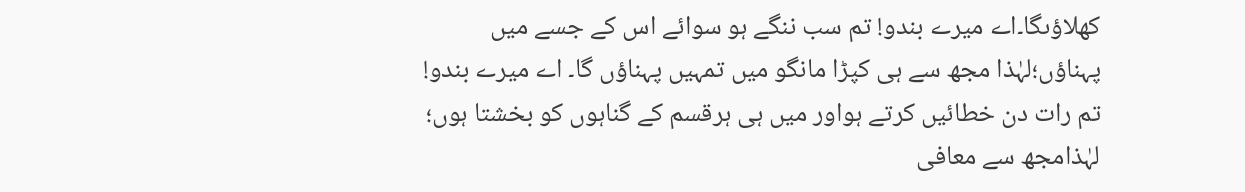کھلاؤںگا۔اے میرے بندو! تم سب ننگے ہو سوائے اس کے جسے میں پہناؤں؛لہٰذا مجھ سے ہی کپڑا مانگو میں تمہیں پہناؤں گا۔ اے میرے بندو! تم رات دن خطائیں کرتے ہواور میں ہی ہرقسم کے گناہوں کو بخشتا ہوں؛ لہٰذامجھ سے معافی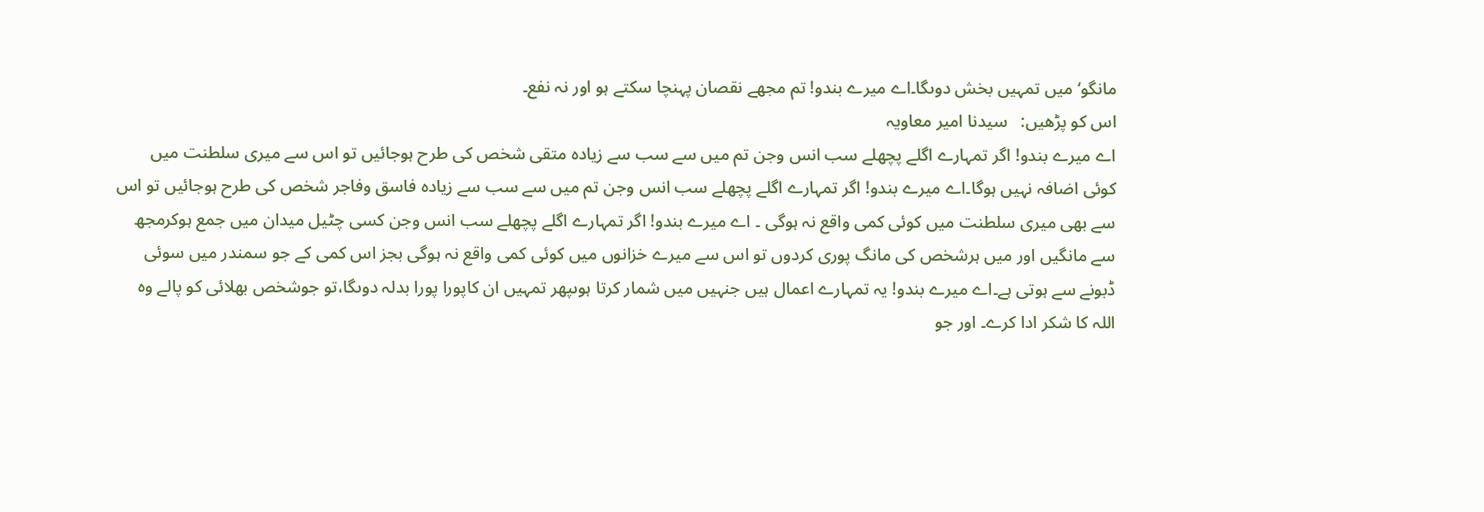مانگو‘ میں تمہیں بخش دوںگا۔اے میرے بندو! تم مجھے نقصان پہنچا سکتے ہو اور نہ نفع۔
اس کو پڑھیں:   سیدنا امیر معاویہ
اے میرے بندو! اگر تمہارے اگلے پچھلے سب انس وجن تم میں سے سب سے زیادہ متقی شخص کی طرح ہوجائیں تو اس سے میری سلطنت میں کوئی اضافہ نہیں ہوگا۔اے میرے بندو! اگر تمہارے اگلے پچھلے سب انس وجن تم میں سے سب سے زیادہ فاسق وفاجر شخص کی طرح ہوجائیں تو اس سے بھی میری سلطنت میں کوئی کمی واقع نہ ہوگی ۔ اے میرے بندو! اگر تمہارے اگلے پچھلے سب انس وجن کسی چٹیل میدان میں جمع ہوکرمجھ سے مانگیں اور میں ہرشخص کی مانگ پوری کردوں تو اس سے میرے خزانوں میں کوئی کمی واقع نہ ہوگی بجز اس کمی کے جو سمندر میں سوئی ڈبونے سے ہوتی ہے۔اے میرے بندو! یہ تمہارے اعمال ہیں جنہیں میں شمار کرتا ہوںپھر تمہیں ان کاپورا پورا بدلہ دوںگا،تو جوشخص بھلائی کو پالے وہ اللہ کا شکر ادا کرے۔ اور جو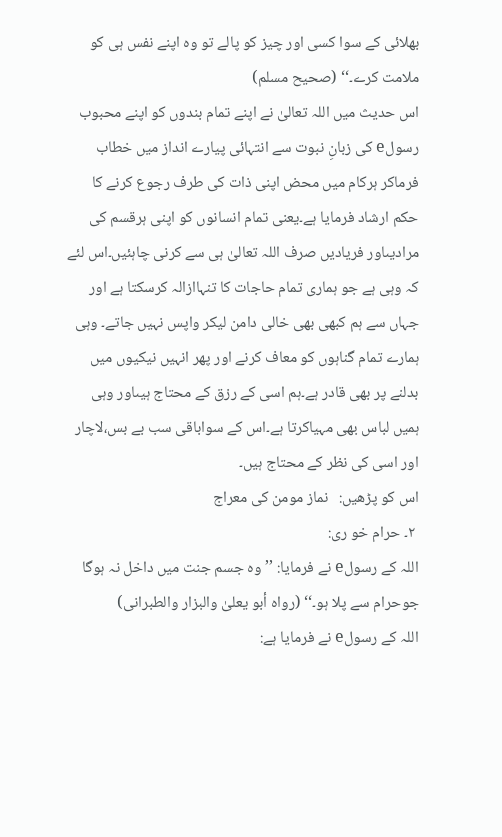بھلائی کے سوا کسی اور چیز کو پالے تو وہ اپنے نفس ہی کو ملامت کرے۔‘‘ (صحیح مسلم)
اس حدیث میں اللہ تعالیٰ نے اپنے تمام بندوں کو اپنے محبوب رسولe کی زبانِ نبوت سے انتہائی پیارے انداز میں خطاب فرماکر ہرکام میں محض اپنی ذات کی طرف رجوع کرنے کا حکم ارشاد فرمایا ہے۔یعنی تمام انسانوں کو اپنی ہرقسم کی مرادیںاور فریادیں صرف اللہ تعالیٰ ہی سے کرنی چاہئیں۔اس لئے کہ وہی ہے جو ہماری تمام حاجات کا تنہاازالہ کرسکتا ہے اور جہاں سے ہم کبھی بھی خالی دامن لیکر واپس نہیں جاتے۔ وہی ہمارے تمام گناہوں کو معاف کرنے اور پھر انہیں نیکیوں میں بدلنے پر بھی قادر ہے۔ہم اسی کے رزق کے محتاج ہیںاور وہی ہمیں لباس بھی مہیاکرتا ہے۔اس کے سواباقی سب بے بس،لاچار اور اسی کی نظر کے محتاج ہیں۔
اس کو پڑھیں:   نماز مومن کی معراج
 ۲۔ حرام خو ری:
اللہ کے رسولe نے فرمایا: ’’وہ جسم جنت میں داخل نہ ہوگا جوحرام سے پلا ہو۔‘‘ (رواہ أبو یعلیٰ والبزار والطبرانی)
اللہ کے رسولe نے فرمایا ہے: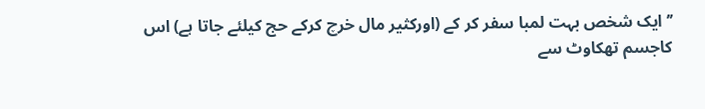’’ایک شخص بہت لمبا سفر کر کے (اورکثیر مال خرچ کرکے حج کیلئے جاتا ہے) اس کاجسم تھکاوٹ سے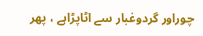چوراور گردوغبار سے اٹاپڑاہے ، پھر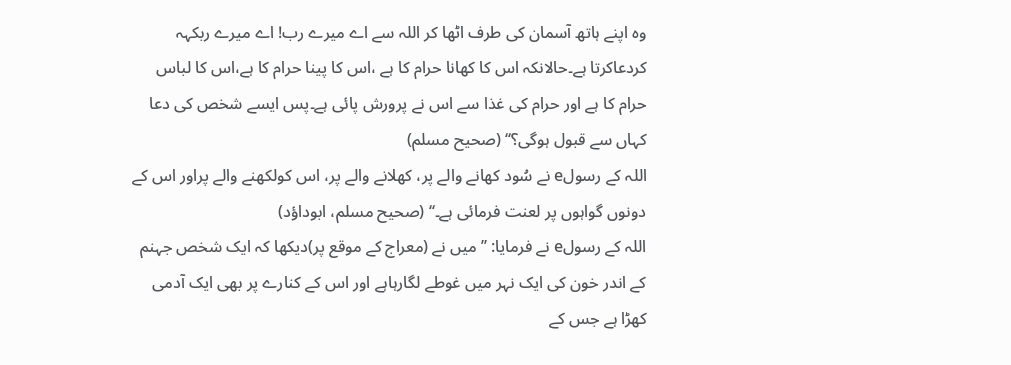وہ اپنے ہاتھ آسمان کی طرف اٹھا کر اللہ سے اے میرے رب! اے میرے ربکہہ کردعاکرتا ہے۔حالانکہ اس کا کھانا حرام کا ہے ،اس کا پینا حرام کا ہے،اس کا لباس حرام کا ہے اور حرام کی غذا سے اس نے پرورش پائی ہے۔پس ایسے شخص کی دعا کہاں سے قبول ہوگی؟‘‘ (صحیح مسلم)
اللہ کے رسولe نے سُود کھانے والے پر، کھلانے والے پر، اس کولکھنے والے پراور اس کے دونوں گواہوں پر لعنت فرمائی ہے۔‘‘ (صحیح مسلم، ابوداؤد)
اللہ کے رسولe نے فرمایا: ’’میں نے (معراج کے موقع پر)دیکھا کہ ایک شخص جہنم کے اندر خون کی ایک نہر میں غوطے لگارہاہے اور اس کے کنارے پر بھی ایک آدمی کھڑا ہے جس کے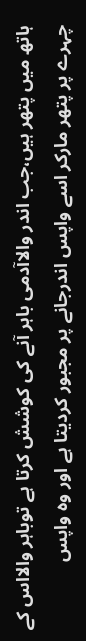ہاتھ میں پتھر ہیں،جب اندر والاآدمی باہر آنے کی کوشش کرتا ہے توباہر والااس کے چہرے پر پتھر مارکر اسے واپس اندرجانے پر مجبور کردیتا ہے اور وہ واپس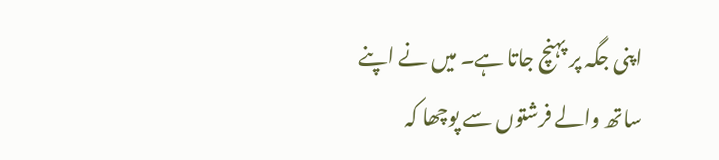اپنی جگہ پر پہنچ جاتا ہے۔ میں نے اپنے ساتھ والے فرشتوں سے پوچھا کہ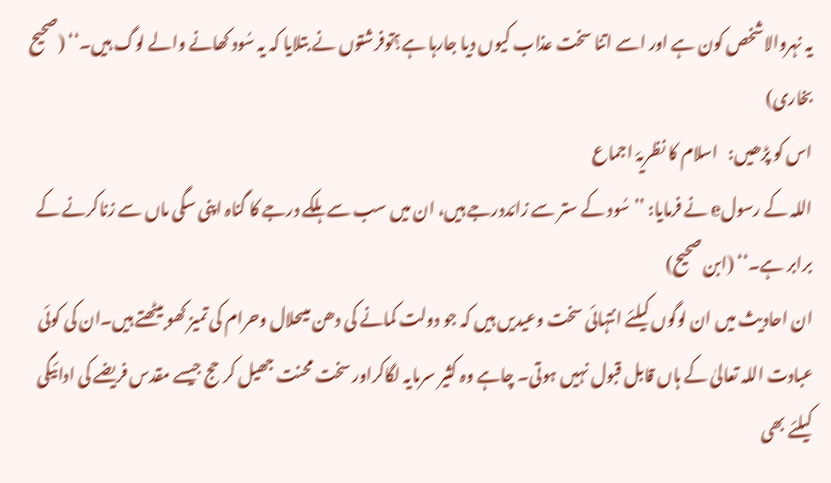یہ نہروالاشخص کون ہے اور اسے اتنا سخت عذاب کیوں دیا جارہا ہے؟توفرشتوں نے بتلایا کہ یہ سُود کھانے والے لوگ ہیں۔‘‘ (صحیح بخاری)
اس کو پڑھیں:   اسلام کا نظریۂ اجماع
اللہ کے رسولe نے فرمایا: ’’سُود کے ستر سے زائددرجے ہیں، ان میں سب سے ہلکے درجے کا گناہ اپنی سگی ماں سے زناکرنے کے برابر ہے۔‘‘ (ابن صحیح)
ان احادیث میں ان لوگوں کیلئے انتہائی سخت وعیدیں ہیں کہ جو دولت کمانے کی دھن میںحلال وحرام کی تمیز کھو بیٹھتے ہیں۔ان کی کوئی عبادت اللہ تعالیٰ کے ہاں قابل قبول نہیں ہوتی۔ چاہے وہ کثیر سرمایہ لگاکراور سخت محنت جھیل کر حج جیسے مقدس فریضے کی ادائیگی کیلئے بھی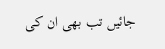جائیں تب بھی ان کی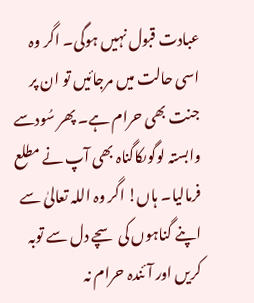عبادت قبول نہیں ہوگی۔ اگر وہ اسی حالت میں مرجائیں تو ان پر جنت بھی حرام ہے۔ پھر سُودسے وابستہ لوگوںکاگناہ بھی آپ نے مطلع فرمالیا۔ ہاں! اگر وہ اللہ تعالیٰ سے اپنے گناہوں کی سچے دل سے توبہ کریں اور آئندہ حرام نہ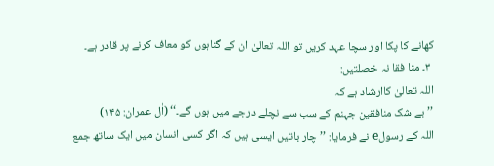کھانے کا پکا اور سچا عہد کریں تو اللہ تعالیٰ ان کے گناہوں کو معاف کرنے پر قادر ہے۔
 ۳۔ منا فقا نہ خصلتیں:
اللہ تعالیٰ کاارشاد ہے کہ
’’بے شک منافقین جہنم کے سب سے نچلے درجے میں ہوں گے۔‘‘ (اٰل عمران: ۱۴۵)
اللہ کے رسولe نے فرمایا: ’’چار باتیں ایسی ہیں کہ اگر کسی انسان میں ایک ساتھ جمع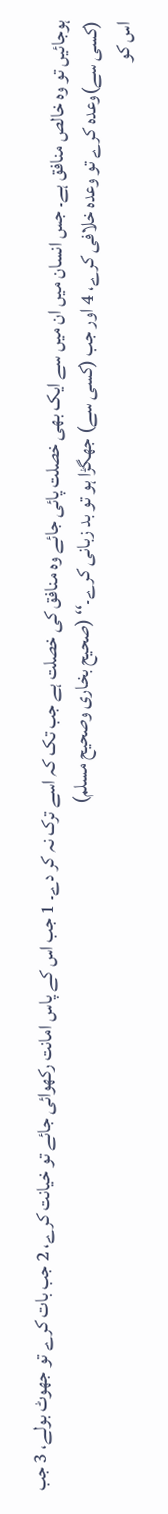ہوجائیں تو وہ خالص منافق ہے۔ جس انسان میں ان میں سے ایک بھی خصلت پائی جائے وہ منافق کی خصلت ہے جب تک کہ اسے ترک نہ کر دے۔ 1 جب اس کے پاس امانت رکھوائی جائے تو خیانت کرے، 2 جب بات کرے تو جھوٹ بولے، 3 جب (کسی سے)وعدہ کرے تو وعدہ خلافی کرے، 4 اور جب (کسی سے) جھگڑا ہو تو بد زبانی کرے۔‘‘ (صحیح بخاری وصحیح مسلم)
اس کو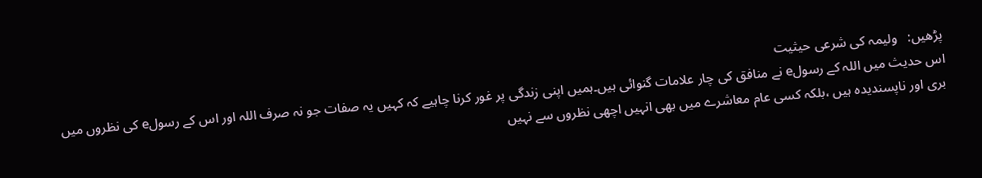پڑھیں:   ولیمہ کی شرعی حیثیت
اس حدیث میں اللہ کے رسولe نے منافق کی چار علامات گنوائی ہیں۔ہمیں اپنی زندگی پر غور کرنا چاہیے کہ کہیں یہ صفات جو نہ صرف اللہ اور اس کے رسولe کی نظروں میں بری اور ناپسندیدہ ہیں ،بلکہ کسی عام معاشرے میں بھی انہیں اچھی نظروں سے نہیں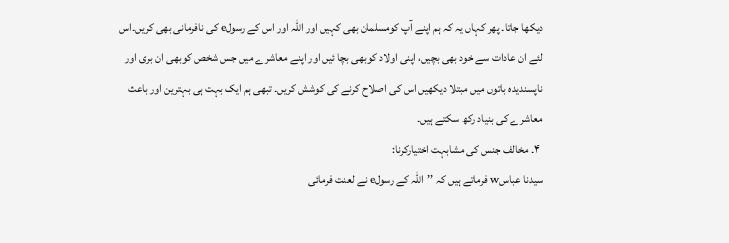دیکھا جاتا۔ پھر کہاں یہ کہ ہم اپنے آپ کومسلمان بھی کہیں اور اللہ اور اس کے رسولe کی نافرمانی بھی کریں۔اس لئے ان عادات سے خود بھی بچیں، اپنی اولاد کوبھی بچا ئیں اور اپنے معاشرے میں جس شخص کوبھی ان بری اور ناپسندیدہ باتوں میں مبتلا دیکھیں اس کی اصلاح کرنے کی کوشش کریں۔ تبھی ہم ایک بہت ہی بہترین اور باعث معاشرے کی بنیاد رکھ سکتے ہیں۔
 ۴۔ مخالف جنس کی مشابہت اختیارکرنا:
سیدنا عباسw فرماتے ہیں کہ ’’اللہ کے رسولe نے لعنت فرمائی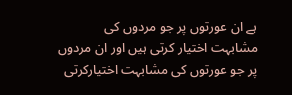ہے ان عورتوں پر جو مردوں کی مشابہت اختیار کرتی ہیں اور ان مردوں پر جو عورتوں کی مشابہت اختیارکرتی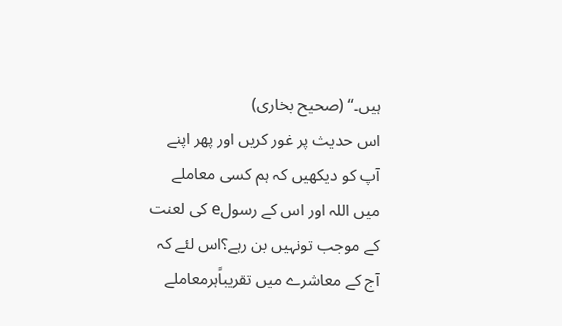ہیں۔‘‘ (صحیح بخاری)
اس حدیث پر غور کریں اور پھر اپنے آپ کو دیکھیں کہ ہم کسی معاملے میں اللہ اور اس کے رسولe کی لعنت کے موجب تونہیں بن رہے؟اس لئے کہ آج کے معاشرے میں تقریباًہرمعاملے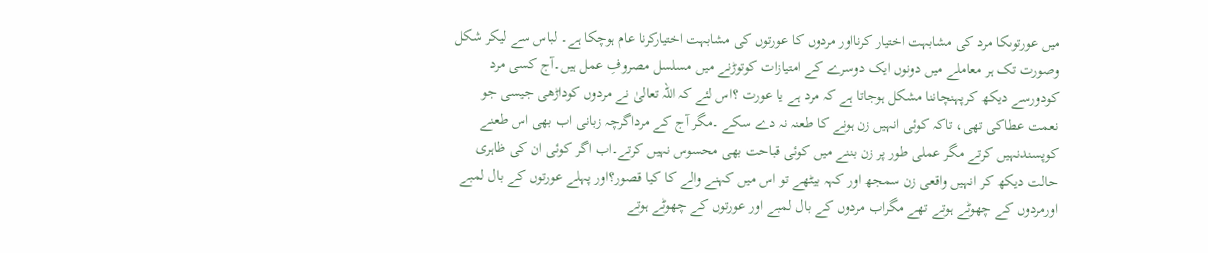میں عورتوںکا مرد کی مشابہت اختیار کرنااور مردوں کا عورتوں کی مشابہت اختیارکرنا عام ہوچکا ہے۔ لباس سے لیکر شکل وصورت تک ہر معاملے میں دونوں ایک دوسرے کے امتیازات کوتوڑنے میں مسلسل مصروفِ عمل ہیں۔آج کسی مرد کودورسے دیکھ کرپہنچاننا مشکل ہوجاتا ہے کہ مرد ہے یا عورت ؟اس لئے کہ اللہ تعالیٰ نے مردوں کوداڑھی جیسی جو نعمت عطاکی تھی، تاکہ کوئی انہیں زن ہونے کا طعنہ نہ دے سکے ۔مگر آج کے مرداگرچہ زبانی اب بھی اس طعنے کوپسندنہیں کرتے مگر عملی طور پر زن بننے میں کوئی قباحت بھی محسوس نہیں کرتے۔اب اگر کوئی ان کی ظاہری حالت دیکھ کر انہیں واقعی زن سمجھ اور کہہ بیٹھے تو اس میں کہنے والے کا کیا قصور؟اور پہلے عورتوں کے بال لمبے اورمردوں کے چھوٹے ہوتے تھے مگراب مردوں کے بال لمبے اور عورتوں کے چھوٹے ہوتے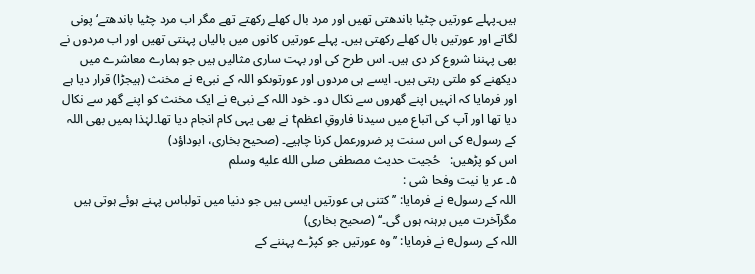ہیں۔پہلے عورتیں چٹیا باندھتی تھیں اور مرد بال کھلے رکھتے تھے مگر اب مرد چٹیا باندھتے‘ پونی لگاتے اور عورتیں بال کھلے رکھتی ہیں۔ پہلے عورتیں کانوں میں بالیاں پہنتی تھیں اور اب مردوں نے بھی پہننا شروع کر دی ہیں۔ اس طرح کی اور بہت ساری مثالیں ہیں جو ہمارے معاشرے میں دیکھنے کو ملتی رہتی ہیں۔ ایسے ہی مردوں اور عورتوںکو اللہ کے نبیe نے مخنث (ہیجڑا) قرار دیا ہے اور فرمایا کہ انہیں اپنے گھروں سے نکال دو۔ خود اللہ کے نبیe نے ایک مخنث کو اپنے گھر سے نکال دیا تھا اور آپ کی اتباع میں سیدنا فاروقِ اعظمt نے بھی یہی کام انجام دیا تھا۔لہٰذا ہمیں بھی اللہ کے رسولe کی اس سنت پر ضرورعمل کرنا چاہیے۔ (صحیح بخاری، ابوداؤد)
اس کو پڑھیں:   حُجیت حدیث مصطفی صلى الله عليه وسلم
۵۔ عر یا نیت وفحا شی :
اللہ کے رسولe نے فرمایا: ’’کتنی ہی عورتیں ایسی ہیں جو دنیا میں تولباس پہنے ہوئے ہوتی ہیں مگرآخرت میں برہنہ ہوں گی۔‘‘ (صحیح بخاری)
اللہ کے رسولe نے فرمایا: ’’وہ عورتیں جو کپڑے پہننے کے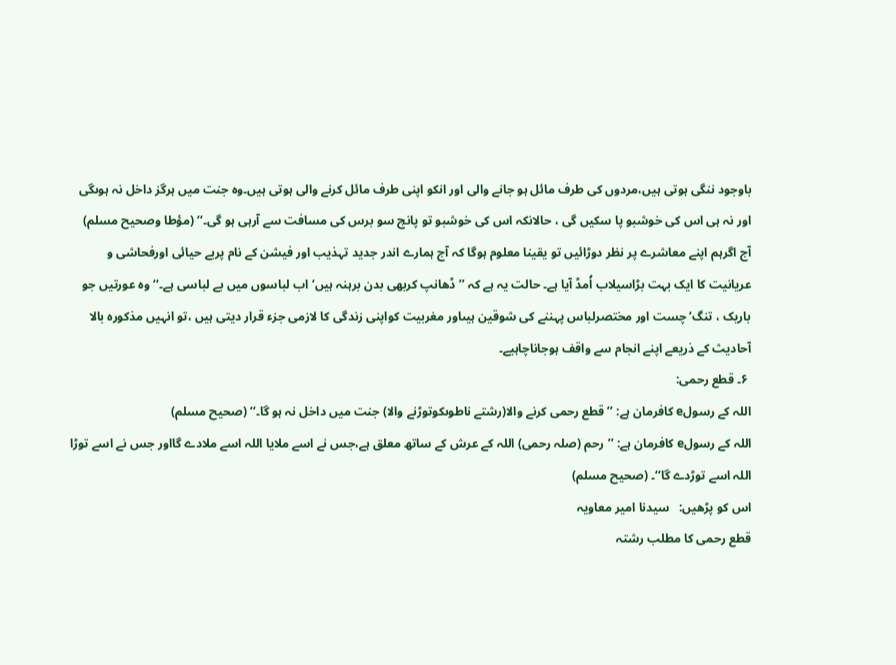باوجود ننگی ہوتی ہیں،مردوں کی طرف مائل ہو جانے والی اور انکو اپنی طرف مائل کرنے والی ہوتی ہیں۔وہ جنت میں ہرگز داخل نہ ہوںگی اور نہ ہی اس کی خوشبو پا سکیں گی ، حالانکہ اس کی خوشبو تو پانچ سو برس کی مسافت سے آرہی ہو گی۔‘‘ (مؤطا وصحیح مسلم)
آج اگرہم اپنے معاشرے پر نظر دوڑائیں تو یقینا معلوم ہوگا کہ آج ہمارے اندر جدید تہذیب اور فیشن کے نام پربے حیائی اورفحاشی و عریانیت کا ایک بہت بڑاسیلاب اُمڈ آیا ہے۔ حالت یہ ہے کہ ’’ڈھانپ کربھی بدن برہنہ ہیں‘ اب لباسوں میں بے لباسی ہے۔‘‘ وہ عورتیں جو باریک ، تنگ‘ چست اور مختصرلباس پہننے کی شوقین ہیںاور مغربیت کواپنی زندگی کا لازمی جزء قرار دیتی ہیں ،تو انہیں مذکورہ بالا آحادیث کے ذریعے اپنے انجام سے واقف ہوجاناچاہیے۔
 ۶۔ قطع رحمی:
اللہ کے رسولe کافرمان ہے: ’’قطع رحمی کرنے والا(رشتے ناطوںکوتوڑنے والا) جنت میں داخل نہ ہو گا۔‘‘ (صحیح مسلم)
اللہ کے رسولe کافرمان ہے: ’’رحم (صلہ رحمی) اللہ کے عرش کے ساتھ معلق ہے،جس نے اسے ملایا اللہ اسے ملادے گااور جس نے اسے توڑا اللہ اسے توڑدے گا‘‘۔ (صحیح مسلم)
اس کو پڑھیں:   سیدنا امیر معاویہ
قطع رحمی کا مطلب رشتہ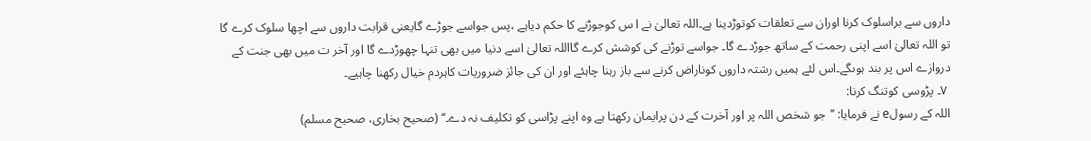داروں سے براسلوک کرنا اوران سے تعلقات کوتوڑدینا ہے۔اللہ تعالیٰ نے ا س کوجوڑنے کا حکم دیاہے ،پس جواسے جوڑے گایعنی قرابت داروں سے اچھا سلوک کرے گا تو اللہ تعالیٰ اسے اپنی رحمت کے ساتھ جوڑدے گا۔ جواسے توڑنے کی کوشش کرے گااللہ تعالیٰ اسے دنیا میں بھی تنہا چھوڑدے گا اور آخر ت میں بھی جنت کے دروازے اس پر بند ہوںگے۔اس لئے ہمیں رشتہ داروں کوناراض کرنے سے باز رہنا چاہئے اور ان کی جائز ضروریات کاہردم خیال رکھنا چاہیے۔
 ۷۔ پڑوسی کوتنگ کرنا:
اللہ کے رسولe نے فرمایا: ’’جو شخص اللہ پر اور آخرت کے دن پرایمان رکھتا ہے وہ اپنے پڑاسی کو تکلیف نہ دے۔‘‘ (صحیح بخاری، صحیح مسلم)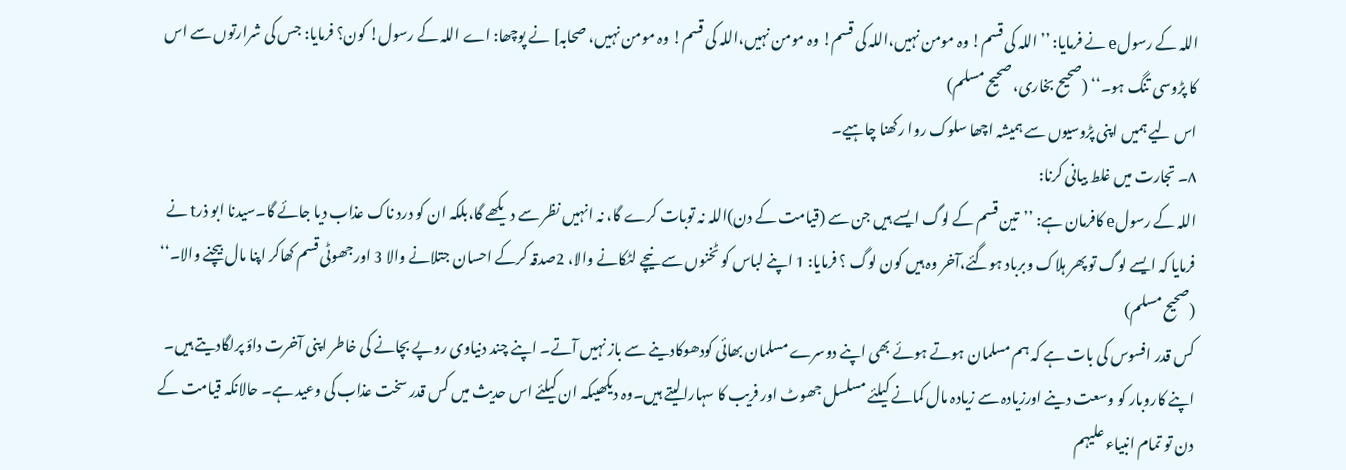اللہ کے رسولe نے فرمایا: ’’اللہ کی قسم! وہ مومن نہیں،اللہ کی قسم! وہ مومن نہیں،اللہ کی قسم! وہ مومن نہیں، صحابہ] نے پوچھا: اے اللہ کے رسول! کون؟ فرمایا: جس کی شرارتوں سے اس کا پڑوسی تنگ ہو۔‘‘ (صحیح بخاری، صحیح مسلم)
اس لیے ہمیں اپنی پڑوسیوں سے ہمیشہ اچھا سلوک روا رکھنا چاہیے۔
۸۔ تجارت میں غلط بیانی کرنا:
اللہ کے رسولe کافرمان ہے: ’’تین قسم کے لوگ ایسے ہیں جن سے (قیامت کے دن)اللہ نہ توبات کرے گا، نہ انہیں نظر سے دیکھے گا،بلکہ ان کو درد ناک عذاب دیا جائے گا۔سیدنا ابو ذرt نے فرمایا کہ ایسے لوگ تو پھر ہلاک وبرباد ہوگئے،آخر وہ ہیں کون لوگ ؟ فرمایا: 1 اپنے لباس کو ٹخنوں سے نیچے لٹکانے والا، 2صدقہ کرکے احسان جتلانے والا 3 اورجھوٹی قسم کھاکر اپنا مال بیچنے والا۔‘‘ (صحیح مسلم)
کس قدر افسوس کی بات ہے کہ ہم مسلمان ہوتے ہوئے بھی اپنے دوسرے مسلمان بھائی کودھوکادینے سے باز نہیں آتے۔ اپنے چند دنیاوی روپے بچانے کی خاطر اپنی آخرت داؤ پرلگادیتے ہیں۔ اپنے کاروبار کو وسعت دینے اورزیادہ سے زیادہ مال کمانے کیلئے مسلسل جھوٹ اور فریب کا سہارالیتے ہیں۔وہ دیکھیںکہ ان کیلئے اس حدیث میں کس قدر سخت عذاب کی وعید ہے۔ حالانکہ قیامت کے دن تو تمام انبیاء علیہم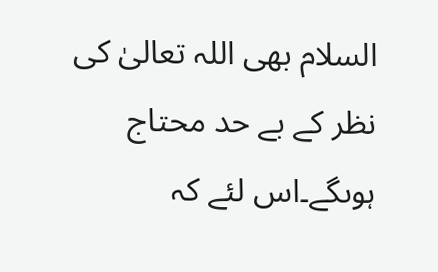السلام بھی اللہ تعالیٰ کی نظر کے بے حد محتاج ہوںگے۔اس لئے کہ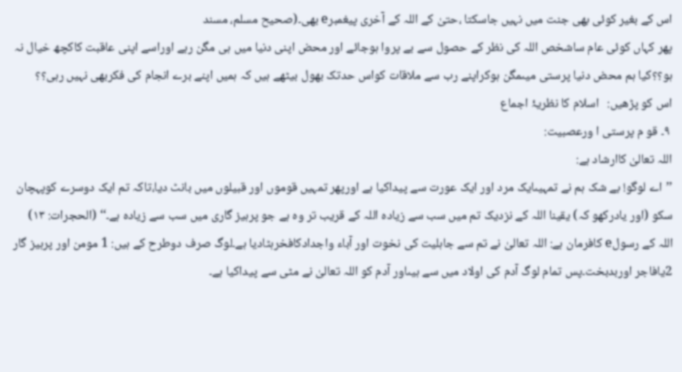اس کے بغیر کوئی بھی جنت میں نہیں جاسکتا ،حتیٰ کے اللہ کے آخری پیغمبرe بھی۔(صحیح مسلم، مسند
پھر کہاں کوئی عام ساشخص اللہ کی نظر کے حصول سے بے پروا ہوجائے اور محض اپنی دنیا میں ہی مگن رہے اوراسے اپنی عاقبت کاکچھ خیال نہ ہو؟؟کیا ہم محض دنیا پرستی میںمگن ہوکراپنے رب سے ملاقات کواس حدتک بھول بیٹھے ہیں کہ ہمیں اپنے برے انجام کی فکربھی نہیں رہی؟؟
اس کو پڑھیں:   اسلام کا نظریۂ اجماع
 ۹۔ قو م پرستی ا ورعصبیت:
اللہ تعالیٰ کاارشاد ہے:
’’اے لوگو! بے شک ہم نے تمہیںایک مرد اور ایک عورت سے پیداکیا ہے اورپھر تمہیں قوموں اور قبیلوں میں بانٹ دیا،تاکہ تم ایک دوسرے کوپہچان سکو (اور یادرکھو کہ) یقینا اللہ کے نزدیک تم میں سب سے زیادہ اللہ کے قریب تر وہ ہے جو پرہیز گاری میں سب سے زیادہ ہے۔‘‘ (الحجرات: ۱۳)
اللہ کے رسولe کافرمان ہے: اللہ تعالیٰ نے تم سے جاہلیت کی نخوت اور آباء واجدادکافخرہٹادیا ہے۔لوگ صرف دوطرح کے ہیں: 1 مومن اور پرہیز گار 2یافاجر اوربدبخت۔پس تمام لوگ آدم کی اولاد میں سے ہیںاور آدم کو اللہ تعالیٰ نے مٹی سے پیداکیا ہے۔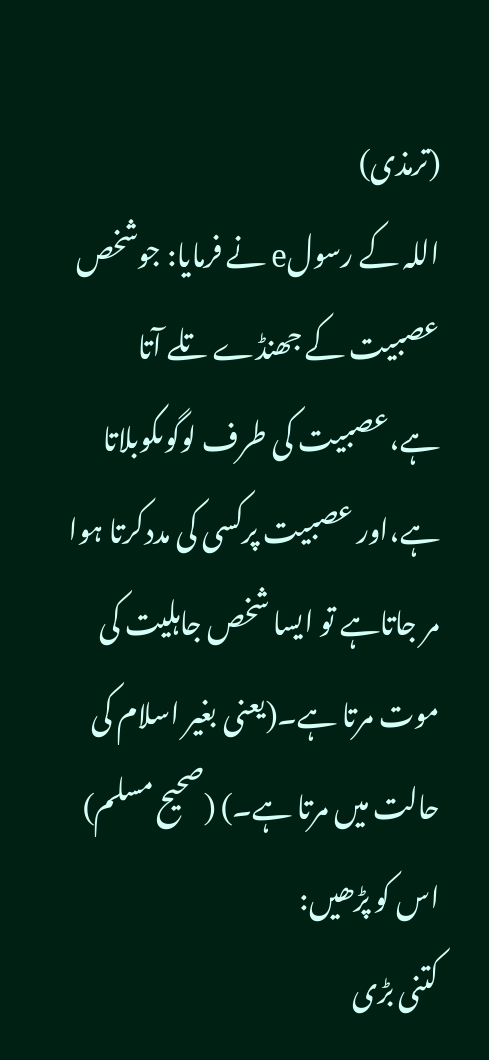(ترمذی)
اللہ کے رسولe نے فرمایا: جوشخص عصبیت کے جھنڈے تلے آتا ہے،عصبیت کی طرف لوگوںکوبلاتا ہے،اور عصبیت پرکسی کی مددکرتا ہوا مر جاتاہے تو ایسا شخص جاہلیت کی موت مرتا ہے۔(یعنی بغیر اسلام کی حالت میں مرتا ہے۔) (صحیح مسلم)
اس کو پڑھیں:
کتنی بڑی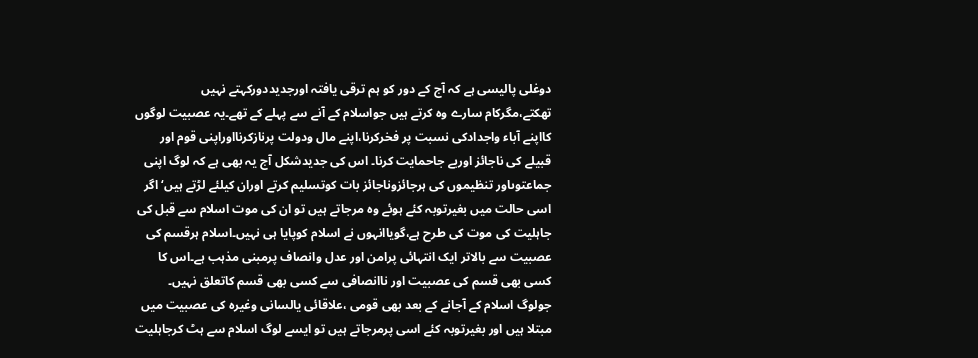دوغلی پالیسی ہے کہ آج کے دور کو ہم ترقی یافتہ اورجدیددورکہتے نہیں تھکتے،مگرکام سارے وہ کرتے ہیں جواسلام کے آنے سے پہلے کے تھے۔یہ عصبیت لوگوں کااپنے آباء واجدادکی نسبت پر فخرکرنا،اپنے مال ودولت پرنازکرنااوراپنی قوم اور قبیلے کی ناجائز اوربے جاحمایت کرنا۔ اس کی جدیدشکل آج یہ بھی ہے کہ لوگ اپنی جماعتوںاور تنظیموں کی ہرجائزوناجائز بات کوتسلیم کرتے اوران کیلئے لڑتے ہیں‘ اگر اسی حالت میں بغیرتوبہ کئے ہوئے وہ مرجاتے ہیں تو ان کی موت اسلام سے قبل کی جاہلیت کی موت کی طرح ہے،گویاانہوں نے اسلام کوپایا ہی نہیں۔اسلام ہرقسم کی عصبیت سے بالاتر ایک انتہائی پرامن اور عدل وانصاف پرمبنی مذہب ہے۔اس کا کسی بھی قسم کی عصبیت اور ناانصافی سے کسی بھی قسم کاتعلق نہیں۔ جولوگ اسلام کے آجانے کے بعد بھی قومی ،علاقائی یالسانی وغیرہ کی عصبیت میں مبتلا ہیں اور بغیرتوبہ کئے اسی پرمرجاتے ہیں تو ایسے لوگ اسلام سے ہٹ کرجاہلیت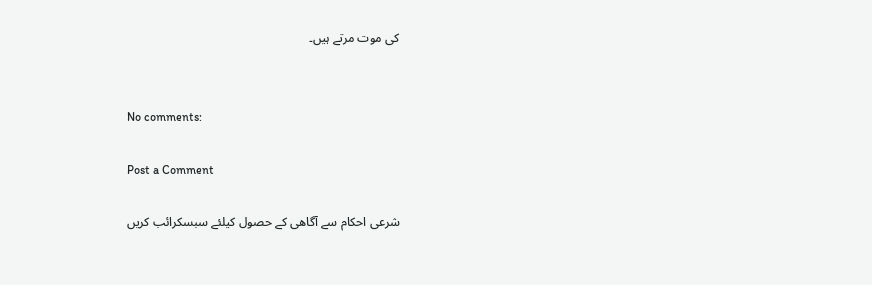کی موت مرتے ہیں۔


No comments:

Post a Comment

شرعی احکام سے آگاھی کے حصول کیلئے سبسکرائب کریں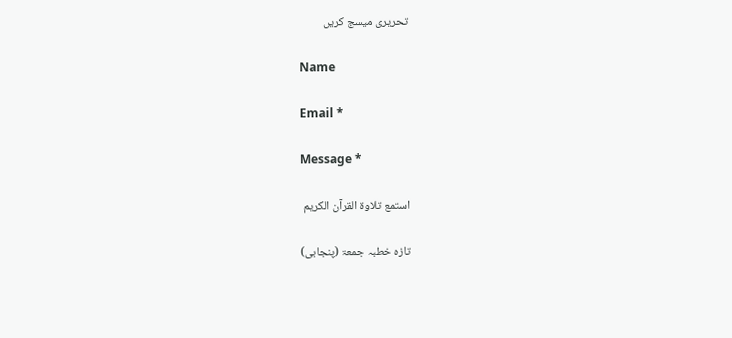تحریری میسج کریں

Name

Email *

Message *

استمع تلاوة القرآن الكريم

تازہ خطبہ جمعۃ (پنجابی)